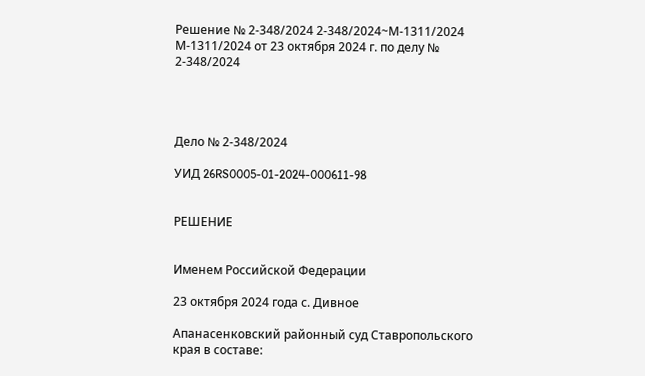Решение № 2-348/2024 2-348/2024~М-1311/2024 М-1311/2024 от 23 октября 2024 г. по делу № 2-348/2024




Дело № 2-348/2024

УИД 26RS0005-01-2024-000611-98


РЕШЕНИЕ


Именем Российской Федерации

23 октября 2024 года с. Дивное

Апанасенковский районный суд Ставропольского края в составе: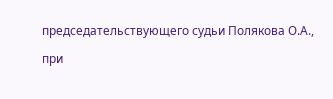председательствующего судьи Полякова О.А.,

при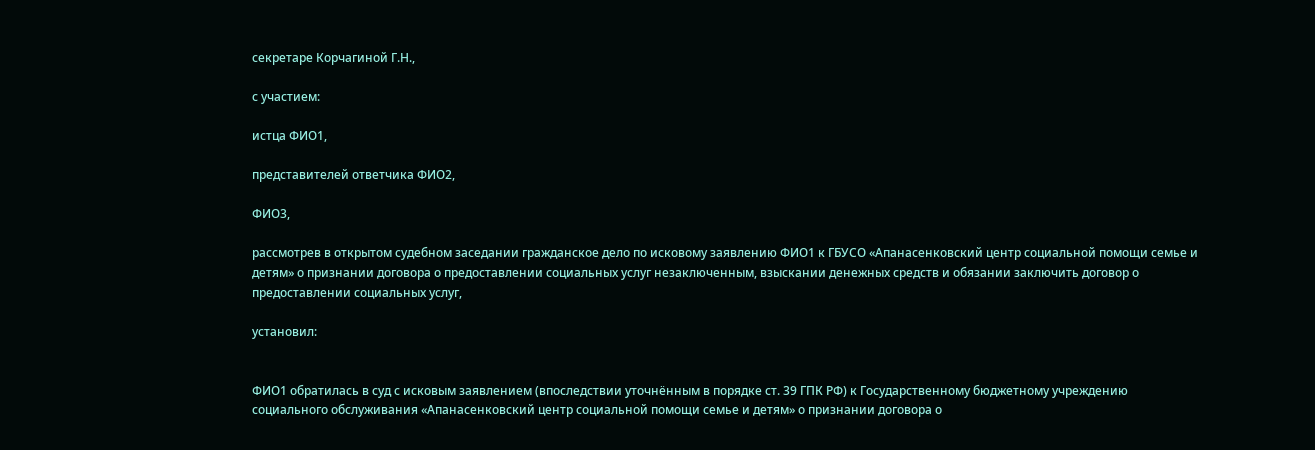секретаре Корчагиной Г.Н.,

с участием:

истца ФИО1,

представителей ответчика ФИО2,

ФИО3,

рассмотрев в открытом судебном заседании гражданское дело по исковому заявлению ФИО1 к ГБУСО «Апанасенковский центр социальной помощи семье и детям» о признании договора о предоставлении социальных услуг незаключенным, взыскании денежных средств и обязании заключить договор о предоставлении социальных услуг,

установил:


ФИО1 обратилась в суд с исковым заявлением (впоследствии уточнённым в порядке ст. 39 ГПК РФ) к Государственному бюджетному учреждению социального обслуживания «Апанасенковский центр социальной помощи семье и детям» о признании договора о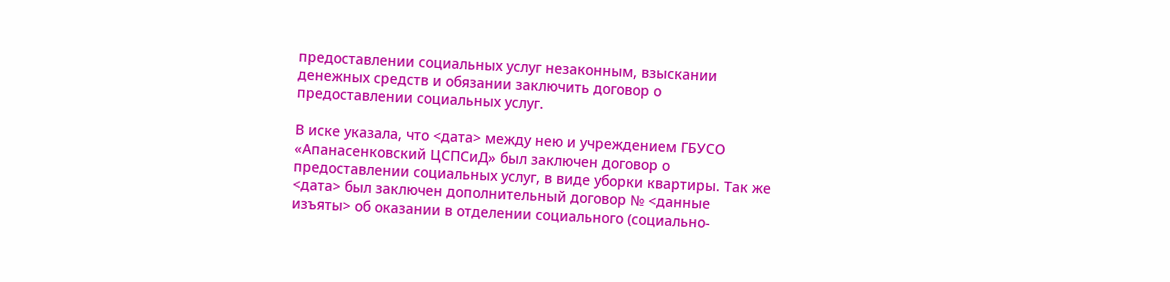предоставлении социальных услуг незаконным, взыскании денежных средств и обязании заключить договор о предоставлении социальных услуг.

В иске указала, что <дата> между нею и учреждением ГБУСО «Апанасенковский ЦСПСиД» был заключен договор о предоставлении социальных услуг, в виде уборки квартиры. Так же <дата> был заключен дополнительный договор № <данные изъяты> об оказании в отделении социального (социально-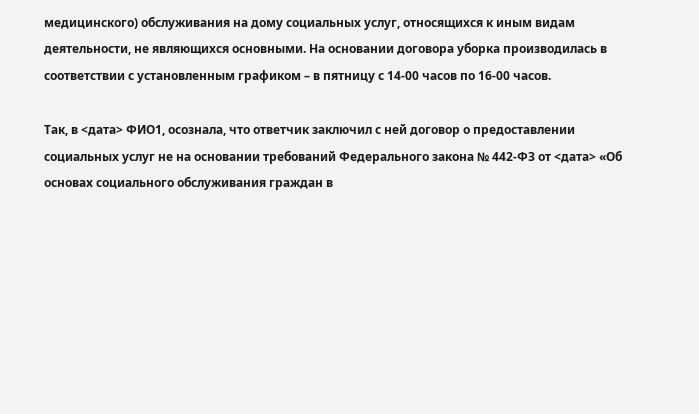медицинского) обслуживания на дому социальных услуг, относящихся к иным видам деятельности, не являющихся основными. На основании договора уборка производилась в соответствии с установленным графиком – в пятницу с 14-00 часов по 16-00 часов.

Так, в <дата> ФИО1, осознала, что ответчик заключил с ней договор о предоставлении социальных услуг не на основании требований Федерального закона № 442-ФЗ от <дата> «Об основах социального обслуживания граждан в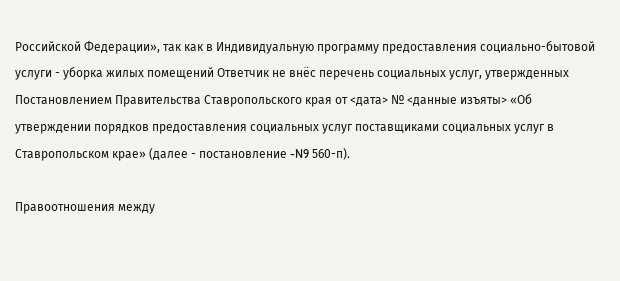Российской Федерации», так как в Индивидуальную программу предоставления социально-бытовой услуги - уборка жилых помещений Ответчик не внёс перечень социальных услуг, утвержденных Постановлением Правительства Ставропольского края от <дата> № <данные изъяты> «Об утверждении порядков предоставления социальных услуг поставщиками социальных услуг в Ставропольском крае» (далее - постановление -N9 560-п).

Правоотношения между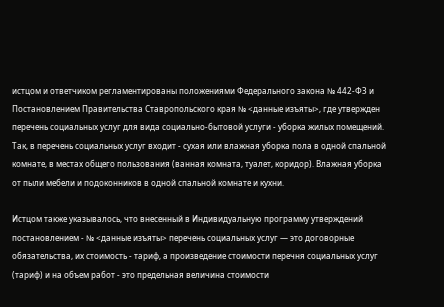истцом и ответчиком регламентированы положениями Федерального закона № 442-ФЗ и Постановлением Правительства Ставропольского края № <данные изъяты>, где утвержден перечень социальных услуг для вида социально-бытовой услуги - уборка жилых помещений. Так, в перечень социальных услуг входит - сухая или влажная уборка пола в одной спальной комнате, в местах общего пользования (ванная комната, туалет, коридор). Влажная уборка от пыли мебели и подоконников в одной спальной комнате и кухни.

Истцом также указывалось, что внесенный в Индивидуальную программу утверждений постановлением - № <данные изъяты> перечень социальных услуг — это договорные обязательства, их стоимость - тариф, а произведение стоимости перечня социальных услуг (тариф) и на объем работ - это предельная величина стоимости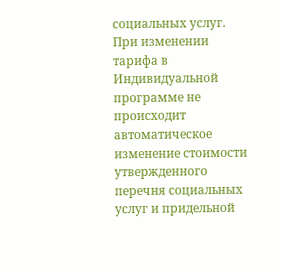социальных услуг. При изменении тарифа в Индивидуальной программе не происходит автоматическое изменение стоимости утвержденного перечня социальных услуг и придельной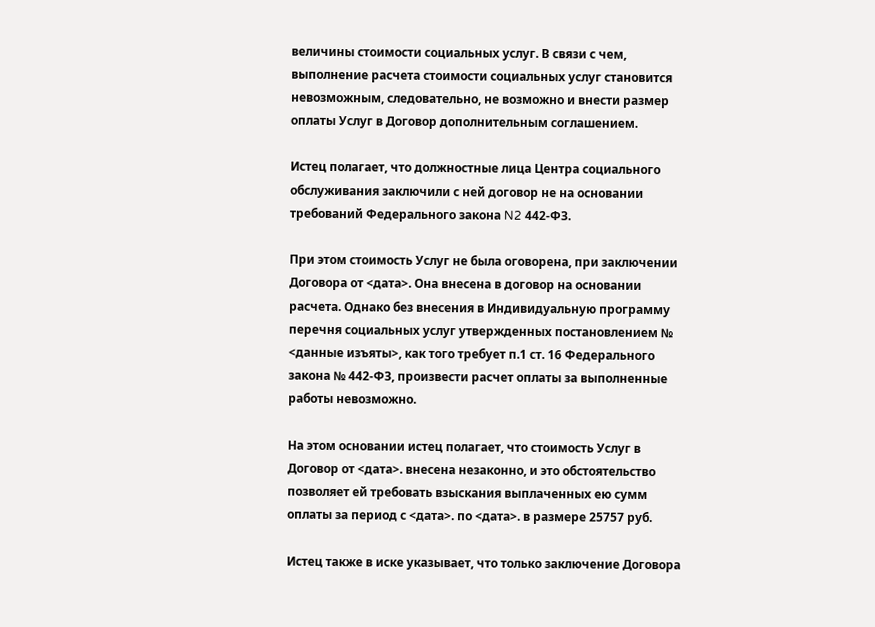величины стоимости социальных услуг. В связи с чем, выполнение расчета стоимости социальных услуг становится невозможным, следовательно, не возможно и внести размер оплаты Услуг в Договор дополнительным соглашением.

Истец полагает, что должностные лица Центра социального обслуживания заключили с ней договор не на основании требований Федерального закона N2 442-ФЗ.

При этом стоимость Услуг не была оговорена, при заключении Договора от <дата>. Она внесена в договор на основании расчета. Однако без внесения в Индивидуальную программу перечня социальных услуг утвержденных постановлением № <данные изъяты>, как того требует п.1 ст. 16 Федерального закона № 442-ФЗ, произвести расчет оплаты за выполненные работы невозможно.

На этом основании истец полагает, что стоимость Услуг в Договор от <дата>. внесена незаконно, и это обстоятельство позволяет ей требовать взыскания выплаченных ею сумм оплаты за период с <дата>. по <дата>. в размере 25757 руб.

Истец также в иске указывает, что только заключение Договора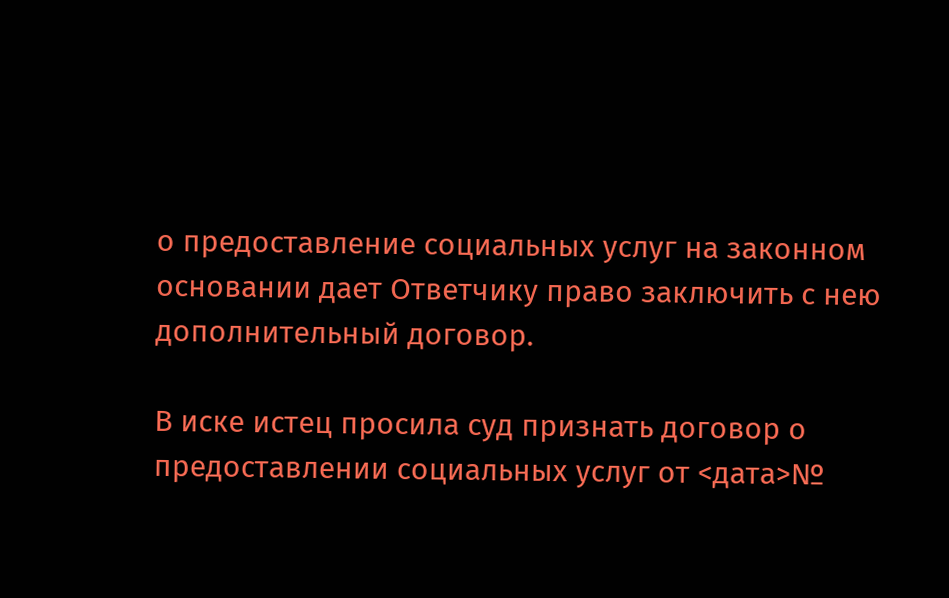о предоставление социальных услуг на законном основании дает Ответчику право заключить с нею дополнительный договор.

В иске истец просила суд признать договор о предоставлении социальных услуг от <дата>№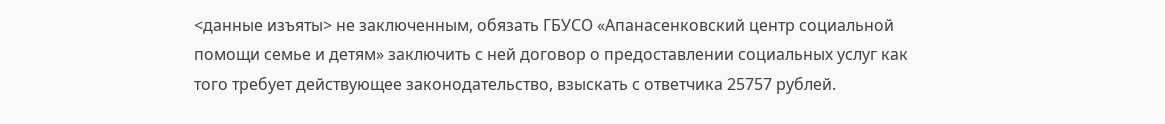<данные изъяты> не заключенным, обязать ГБУСО «Апанасенковский центр социальной помощи семье и детям» заключить с ней договор о предоставлении социальных услуг как того требует действующее законодательство, взыскать с ответчика 25757 рублей.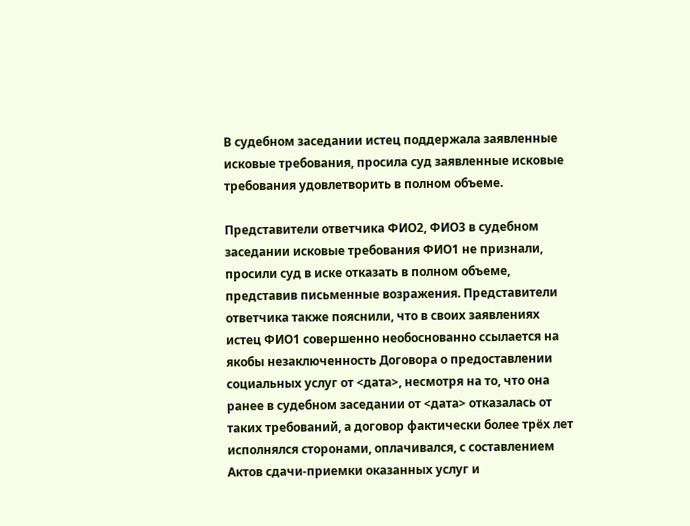В судебном заседании истец поддержала заявленные исковые требования, просила суд заявленные исковые требования удовлетворить в полном объеме.

Представители ответчика ФИО2, ФИО3 в судебном заседании исковые требования ФИО1 не признали, просили суд в иске отказать в полном объеме, представив письменные возражения. Представители ответчика также пояснили, что в своих заявлениях истец ФИО1 совершенно необоснованно ссылается на якобы незаключенность Договора о предоставлении социальных услуг от <дата>, несмотря на то, что она ранее в судебном заседании от <дата> отказалась от таких требований, а договор фактически более трёх лет исполнялся сторонами, оплачивался, с составлением Актов сдачи-приемки оказанных услуг и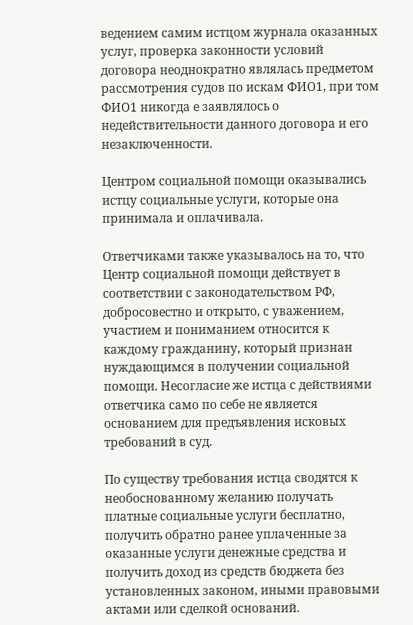ведением самим истцом журнала оказанных услуг, проверка законности условий договора неоднократно являлась предметом рассмотрения судов по искам ФИО1, при том ФИО1 никогда е заявлялось о недействительности данного договора и его незаключенности.

Центром социальной помощи оказывались истцу социальные услуги, которые она принимала и оплачивала.

Ответчиками также указывалось на то, что Центр социальной помощи действует в соответствии с законодательством РФ, добросовестно и открыто, с уважением, участием и пониманием относится к каждому гражданину, который признан нуждающимся в получении социальной помощи. Несогласие же истца с действиями ответчика само по себе не является основанием для предъявления исковых требований в суд.

По существу требования истца сводятся к необоснованному желанию получать платные социальные услуги бесплатно, получить обратно ранее уплаченные за оказанные услуги денежные средства и получить доход из средств бюджета без установленных законом, иными правовыми актами или сделкой оснований.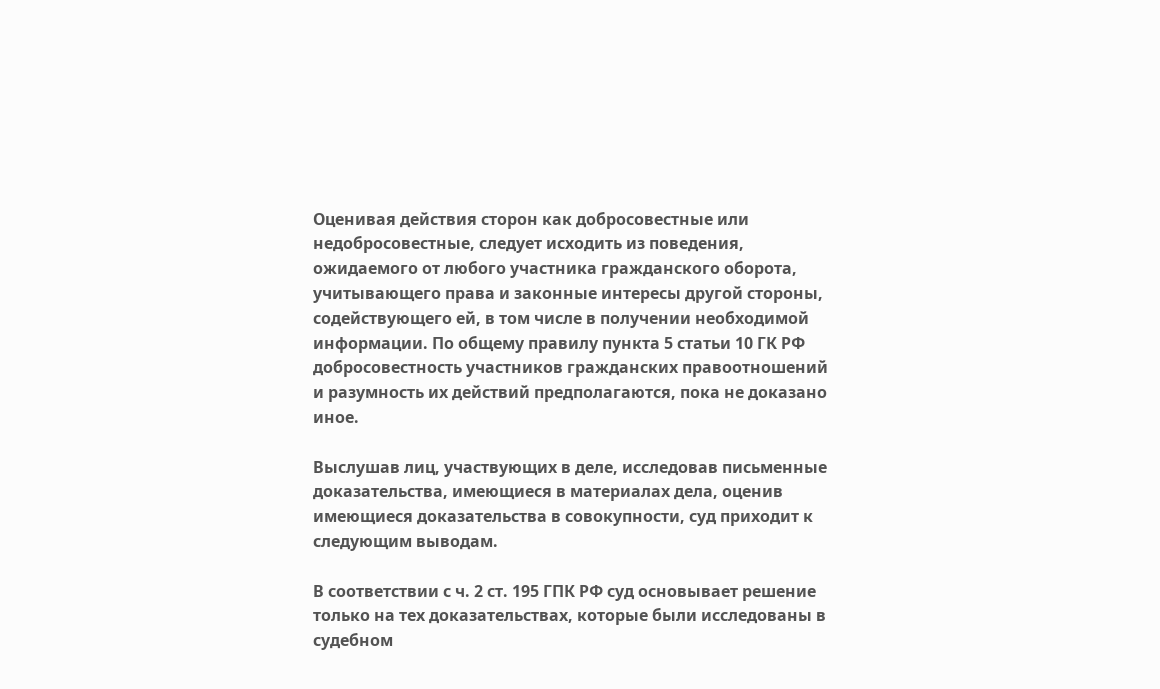Оценивая действия сторон как добросовестные или недобросовестные, следует исходить из поведения, ожидаемого от любого участника гражданского оборота, учитывающего права и законные интересы другой стороны, содействующего ей, в том числе в получении необходимой информации. По общему правилу пункта 5 статьи 10 ГК РФ добросовестность участников гражданских правоотношений и разумность их действий предполагаются, пока не доказано иное.

Выслушав лиц, участвующих в деле, исследовав письменные доказательства, имеющиеся в материалах дела, оценив имеющиеся доказательства в совокупности, суд приходит к следующим выводам.

В соответствии с ч. 2 ст. 195 ГПК РФ суд основывает решение только на тех доказательствах, которые были исследованы в судебном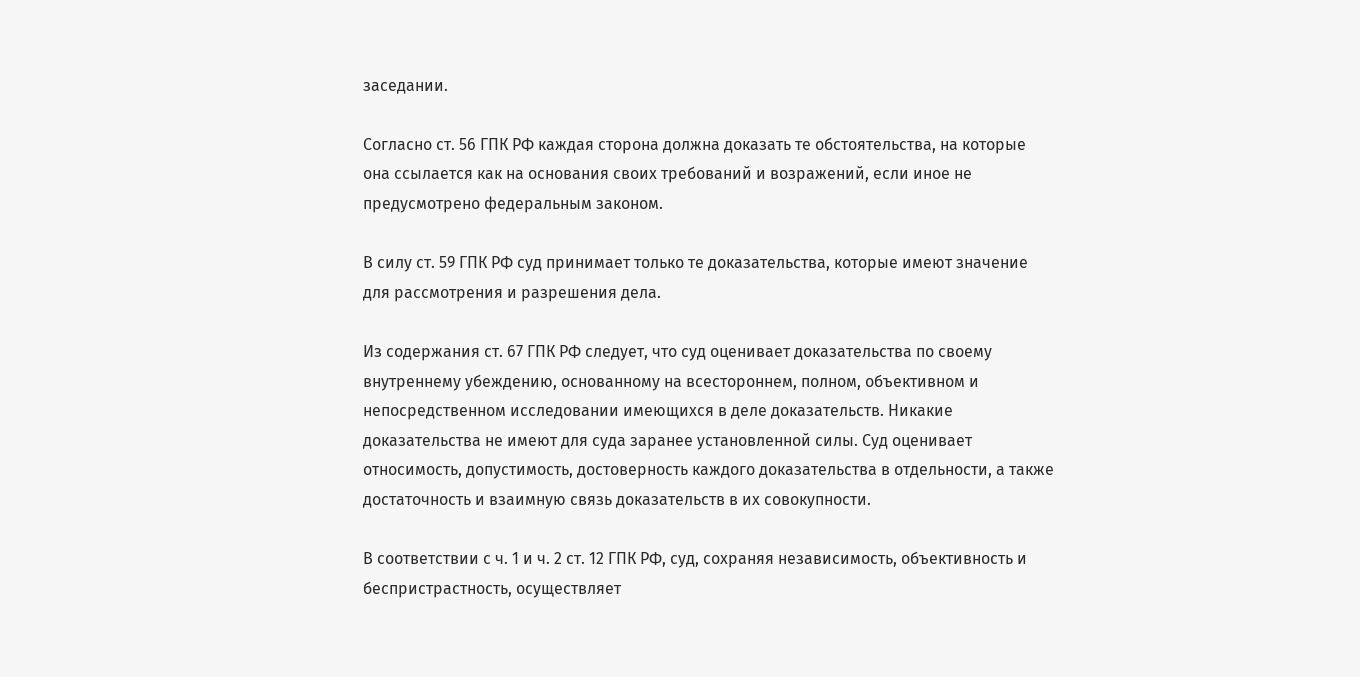заседании.

Согласно ст. 56 ГПК РФ каждая сторона должна доказать те обстоятельства, на которые она ссылается как на основания своих требований и возражений, если иное не предусмотрено федеральным законом.

В силу ст. 59 ГПК РФ суд принимает только те доказательства, которые имеют значение для рассмотрения и разрешения дела.

Из содержания ст. 67 ГПК РФ следует, что суд оценивает доказательства по своему внутреннему убеждению, основанному на всестороннем, полном, объективном и непосредственном исследовании имеющихся в деле доказательств. Никакие доказательства не имеют для суда заранее установленной силы. Суд оценивает относимость, допустимость, достоверность каждого доказательства в отдельности, а также достаточность и взаимную связь доказательств в их совокупности.

В соответствии с ч. 1 и ч. 2 ст. 12 ГПК РФ, суд, сохраняя независимость, объективность и беспристрастность, осуществляет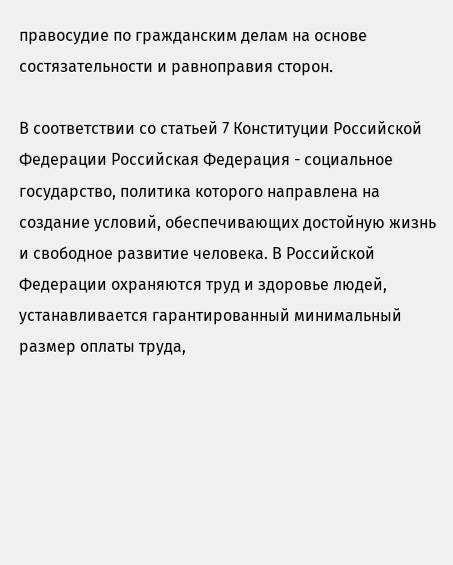правосудие по гражданским делам на основе состязательности и равноправия сторон.

В соответствии со статьей 7 Конституции Российской Федерации Российская Федерация - социальное государство, политика которого направлена на создание условий, обеспечивающих достойную жизнь и свободное развитие человека. В Российской Федерации охраняются труд и здоровье людей, устанавливается гарантированный минимальный размер оплаты труда,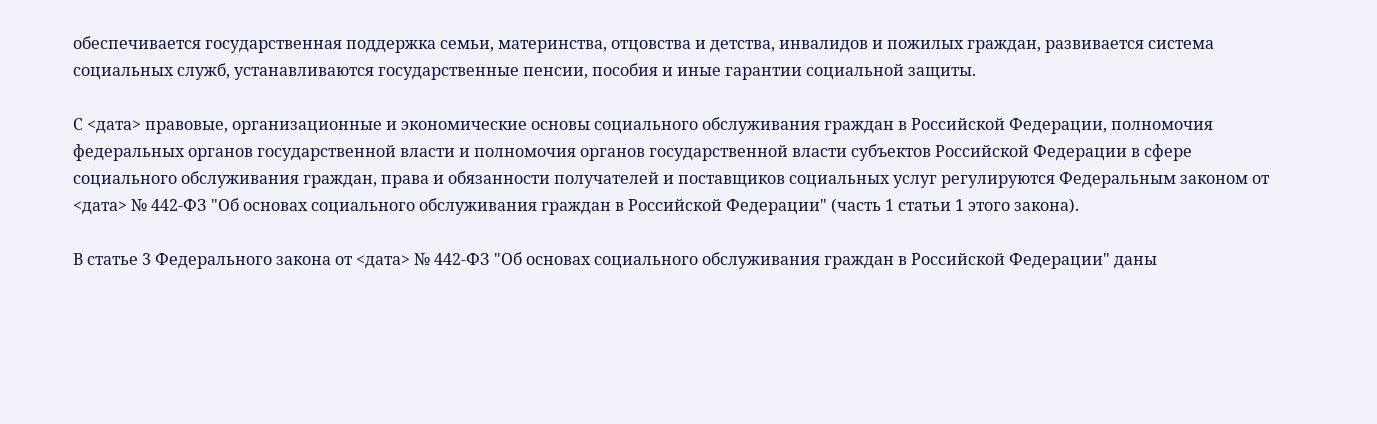обеспечивается государственная поддержка семьи, материнства, отцовства и детства, инвалидов и пожилых граждан, развивается система социальных служб, устанавливаются государственные пенсии, пособия и иные гарантии социальной защиты.

С <дата> правовые, организационные и экономические основы социального обслуживания граждан в Российской Федерации, полномочия федеральных органов государственной власти и полномочия органов государственной власти субъектов Российской Федерации в сфере социального обслуживания граждан, права и обязанности получателей и поставщиков социальных услуг регулируются Федеральным законом от <дата> № 442-ФЗ "Об основах социального обслуживания граждан в Российской Федерации" (часть 1 статьи 1 этого закона).

В статье 3 Федерального закона от <дата> № 442-ФЗ "Об основах социального обслуживания граждан в Российской Федерации" даны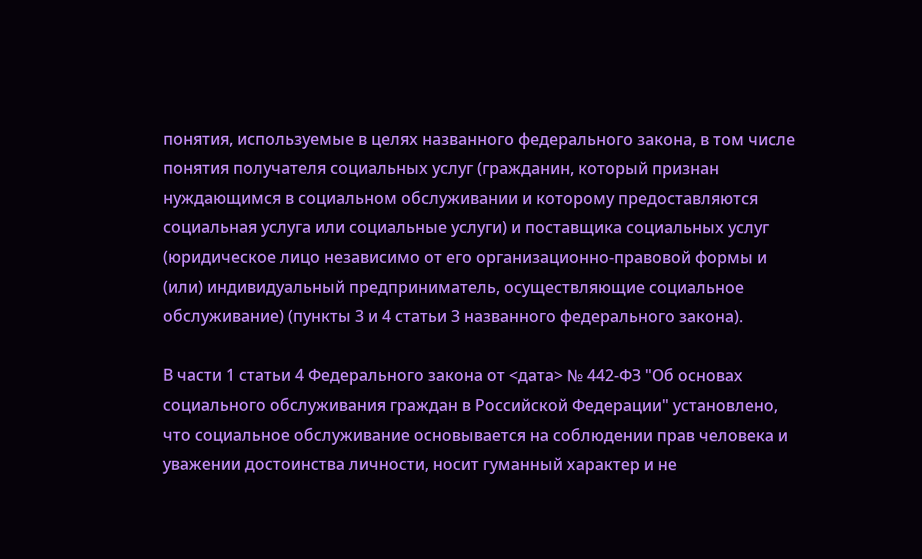понятия, используемые в целях названного федерального закона, в том числе понятия получателя социальных услуг (гражданин, который признан нуждающимся в социальном обслуживании и которому предоставляются социальная услуга или социальные услуги) и поставщика социальных услуг (юридическое лицо независимо от его организационно-правовой формы и (или) индивидуальный предприниматель, осуществляющие социальное обслуживание) (пункты 3 и 4 статьи 3 названного федерального закона).

В части 1 статьи 4 Федерального закона от <дата> № 442-ФЗ "Об основах социального обслуживания граждан в Российской Федерации" установлено, что социальное обслуживание основывается на соблюдении прав человека и уважении достоинства личности, носит гуманный характер и не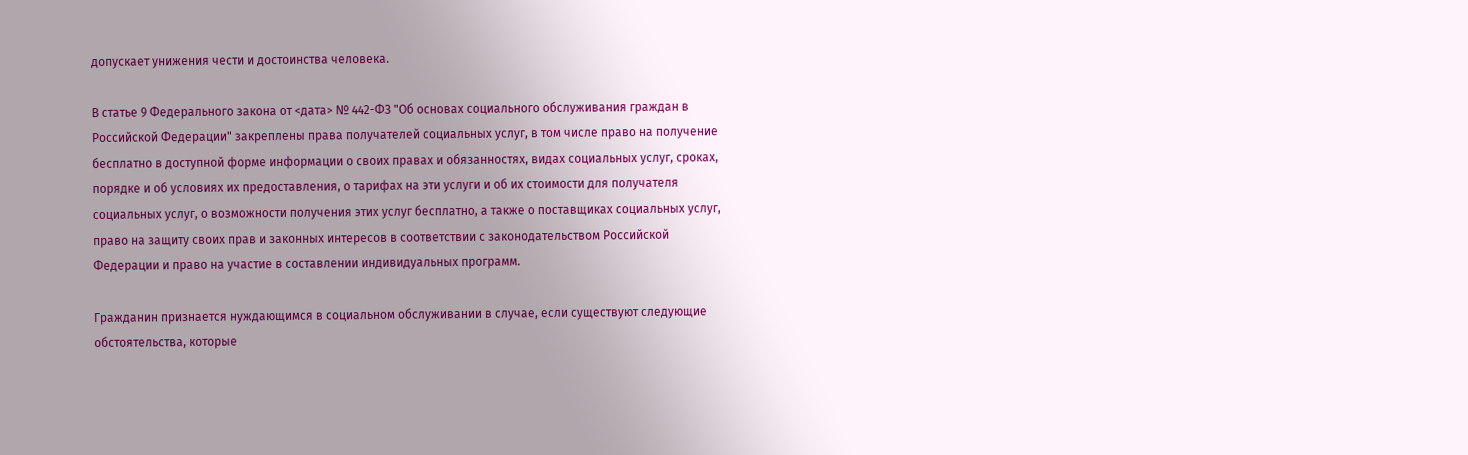допускает унижения чести и достоинства человека.

В статье 9 Федерального закона от <дата> № 442-ФЗ "Об основах социального обслуживания граждан в Российской Федерации" закреплены права получателей социальных услуг, в том числе право на получение бесплатно в доступной форме информации о своих правах и обязанностях, видах социальных услуг, сроках, порядке и об условиях их предоставления, о тарифах на эти услуги и об их стоимости для получателя социальных услуг, о возможности получения этих услуг бесплатно, а также о поставщиках социальных услуг, право на защиту своих прав и законных интересов в соответствии с законодательством Российской Федерации и право на участие в составлении индивидуальных программ.

Гражданин признается нуждающимся в социальном обслуживании в случае, если существуют следующие обстоятельства, которые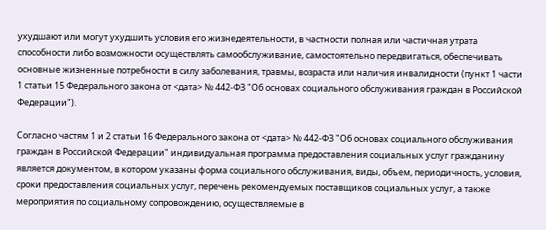ухудшают или могут ухудшить условия его жизнедеятельности, в частности полная или частичная утрата способности либо возможности осуществлять самообслуживание, самостоятельно передвигаться, обеспечивать основные жизненные потребности в силу заболевания, травмы, возраста или наличия инвалидности (пункт 1 части 1 статьи 15 Федерального закона от <дата> № 442-ФЗ "Об основах социального обслуживания граждан в Российской Федерации").

Согласно частям 1 и 2 статьи 16 Федерального закона от <дата> № 442-ФЗ "Об основах социального обслуживания граждан в Российской Федерации" индивидуальная программа предоставления социальных услуг гражданину является документом, в котором указаны форма социального обслуживания, виды, объем, периодичность, условия, сроки предоставления социальных услуг, перечень рекомендуемых поставщиков социальных услуг, а также мероприятия по социальному сопровождению, осуществляемые в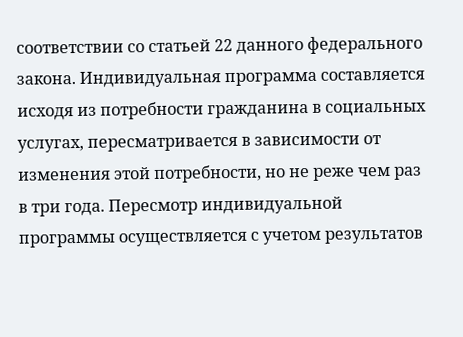соответствии со статьей 22 данного федерального закона. Индивидуальная программа составляется исходя из потребности гражданина в социальных услугах, пересматривается в зависимости от изменения этой потребности, но не реже чем раз в три года. Пересмотр индивидуальной программы осуществляется с учетом результатов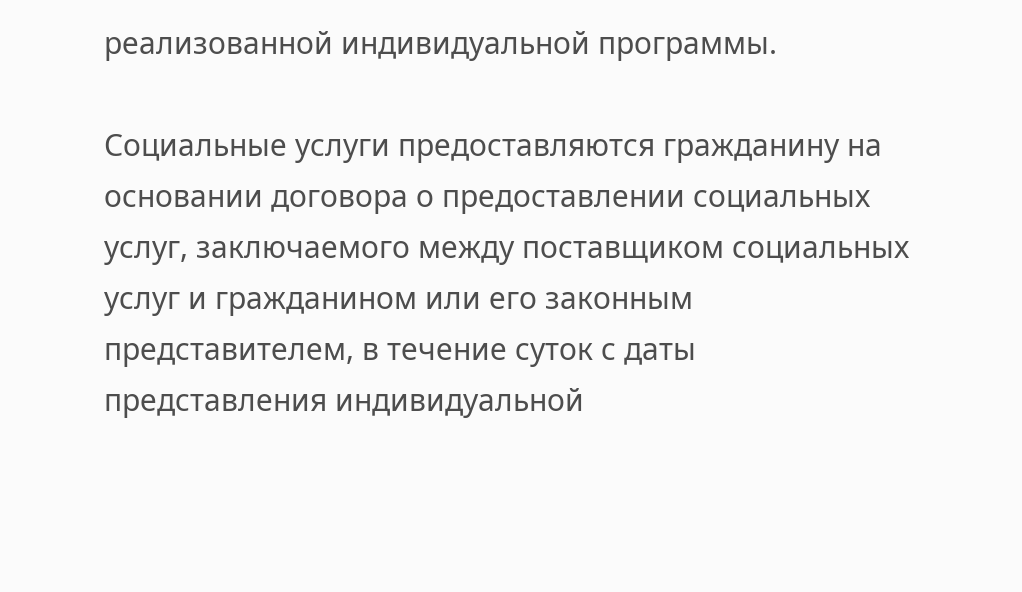реализованной индивидуальной программы.

Социальные услуги предоставляются гражданину на основании договора о предоставлении социальных услуг, заключаемого между поставщиком социальных услуг и гражданином или его законным представителем, в течение суток с даты представления индивидуальной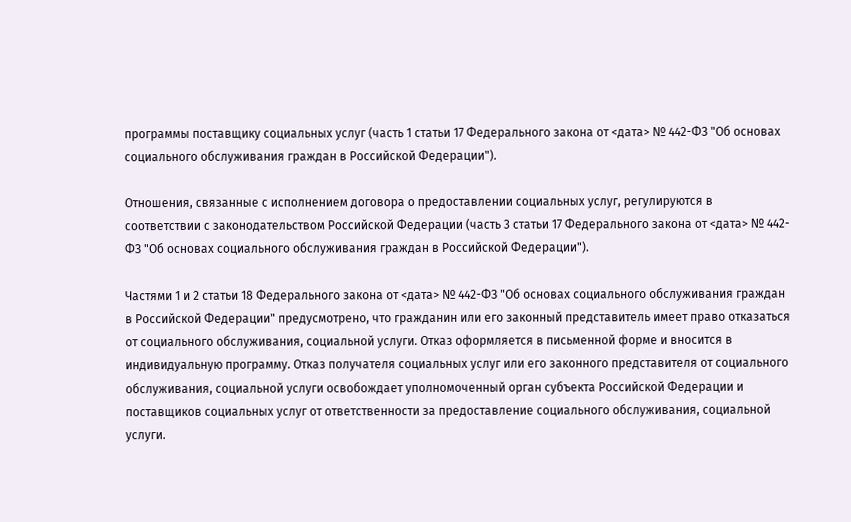программы поставщику социальных услуг (часть 1 статьи 17 Федерального закона от <дата> № 442-ФЗ "Об основах социального обслуживания граждан в Российской Федерации").

Отношения, связанные с исполнением договора о предоставлении социальных услуг, регулируются в соответствии с законодательством Российской Федерации (часть 3 статьи 17 Федерального закона от <дата> № 442-ФЗ "Об основах социального обслуживания граждан в Российской Федерации").

Частями 1 и 2 статьи 18 Федерального закона от <дата> № 442-ФЗ "Об основах социального обслуживания граждан в Российской Федерации" предусмотрено, что гражданин или его законный представитель имеет право отказаться от социального обслуживания, социальной услуги. Отказ оформляется в письменной форме и вносится в индивидуальную программу. Отказ получателя социальных услуг или его законного представителя от социального обслуживания, социальной услуги освобождает уполномоченный орган субъекта Российской Федерации и поставщиков социальных услуг от ответственности за предоставление социального обслуживания, социальной услуги.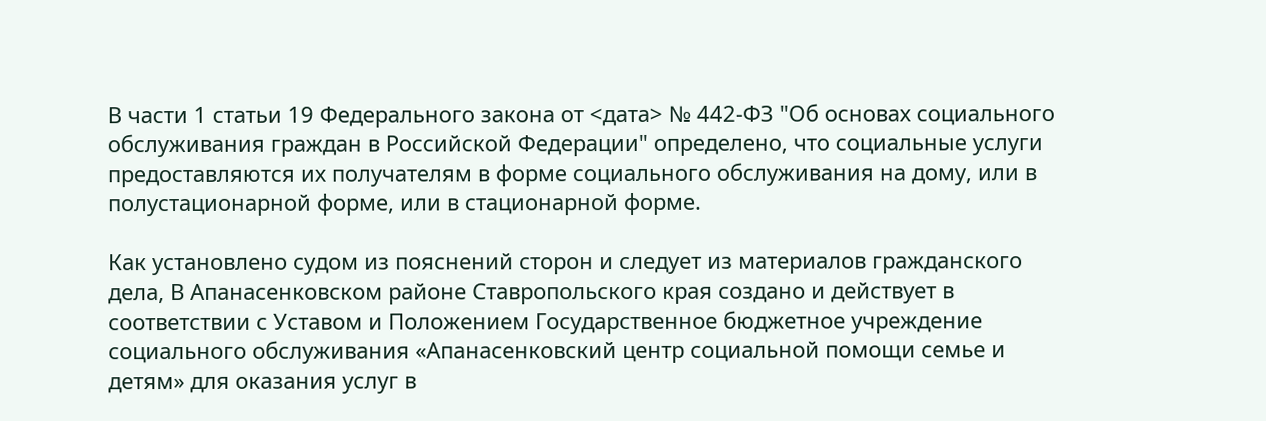В части 1 статьи 19 Федерального закона от <дата> № 442-ФЗ "Об основах социального обслуживания граждан в Российской Федерации" определено, что социальные услуги предоставляются их получателям в форме социального обслуживания на дому, или в полустационарной форме, или в стационарной форме.

Как установлено судом из пояснений сторон и следует из материалов гражданского дела, В Апанасенковском районе Ставропольского края создано и действует в соответствии с Уставом и Положением Государственное бюджетное учреждение социального обслуживания «Апанасенковский центр социальной помощи семье и детям» для оказания услуг в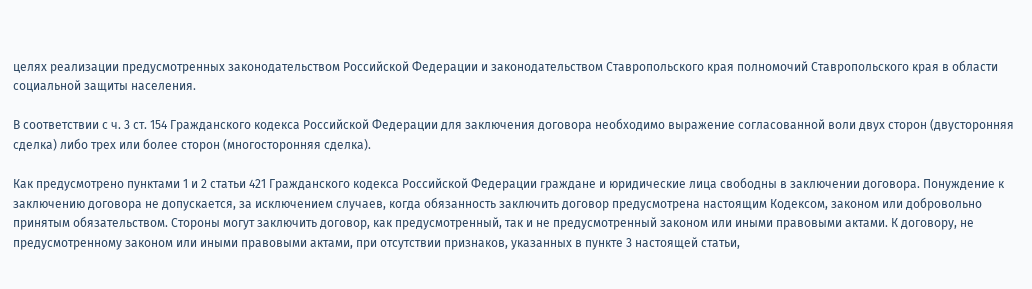целях реализации предусмотренных законодательством Российской Федерации и законодательством Ставропольского края полномочий Ставропольского края в области социальной защиты населения.

В соответствии с ч. 3 ст. 154 Гражданского кодекса Российской Федерации для заключения договора необходимо выражение согласованной воли двух сторон (двусторонняя сделка) либо трех или более сторон (многосторонняя сделка).

Как предусмотрено пунктами 1 и 2 статьи 421 Гражданского кодекса Российской Федерации граждане и юридические лица свободны в заключении договора. Понуждение к заключению договора не допускается, за исключением случаев, когда обязанность заключить договор предусмотрена настоящим Кодексом, законом или добровольно принятым обязательством. Стороны могут заключить договор, как предусмотренный, так и не предусмотренный законом или иными правовыми актами. К договору, не предусмотренному законом или иными правовыми актами, при отсутствии признаков, указанных в пункте 3 настоящей статьи,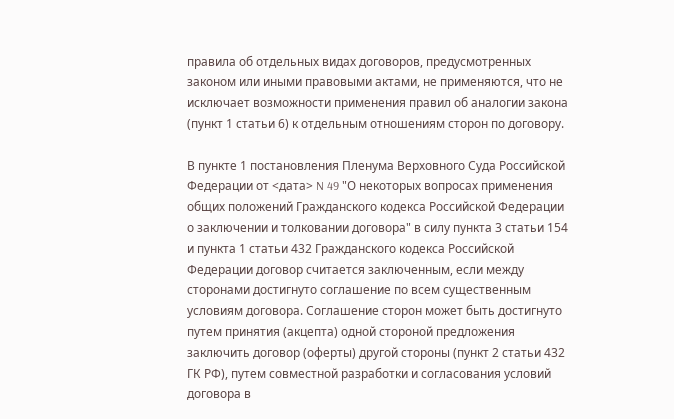правила об отдельных видах договоров, предусмотренных законом или иными правовыми актами, не применяются, что не исключает возможности применения правил об аналогии закона (пункт 1 статьи 6) к отдельным отношениям сторон по договору.

В пункте 1 постановления Пленума Верховного Суда Российской Федерации от <дата> N 49 "О некоторых вопросах применения общих положений Гражданского кодекса Российской Федерации о заключении и толковании договора" в силу пункта 3 статьи 154 и пункта 1 статьи 432 Гражданского кодекса Российской Федерации договор считается заключенным, если между сторонами достигнуто соглашение по всем существенным условиям договора. Соглашение сторон может быть достигнуто путем принятия (акцепта) одной стороной предложения заключить договор (оферты) другой стороны (пункт 2 статьи 432 ГК РФ), путем совместной разработки и согласования условий договора в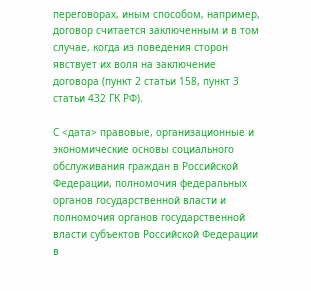переговорах, иным способом, например, договор считается заключенным и в том случае, когда из поведения сторон явствует их воля на заключение договора (пункт 2 статьи 158, пункт 3 статьи 432 ГК РФ).

С <дата> правовые, организационные и экономические основы социального обслуживания граждан в Российской Федерации, полномочия федеральных органов государственной власти и полномочия органов государственной власти субъектов Российской Федерации в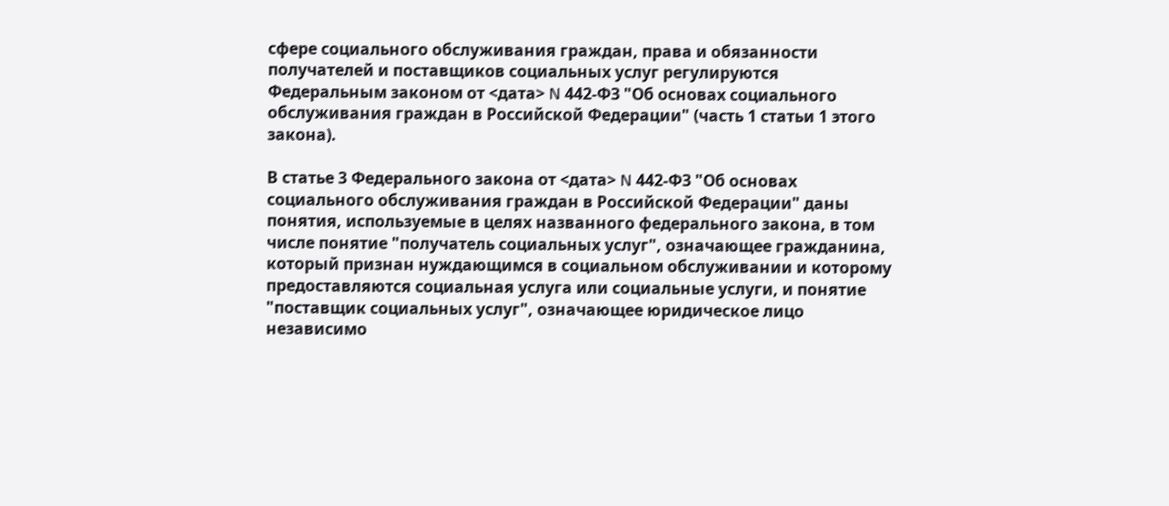сфере социального обслуживания граждан, права и обязанности получателей и поставщиков социальных услуг регулируются Федеральным законом от <дата> N 442-ФЗ "Об основах социального обслуживания граждан в Российской Федерации" (часть 1 статьи 1 этого закона).

В статье 3 Федерального закона от <дата> N 442-ФЗ "Об основах социального обслуживания граждан в Российской Федерации" даны понятия, используемые в целях названного федерального закона, в том числе понятие "получатель социальных услуг", означающее гражданина, который признан нуждающимся в социальном обслуживании и которому предоставляются социальная услуга или социальные услуги, и понятие "поставщик социальных услуг", означающее юридическое лицо независимо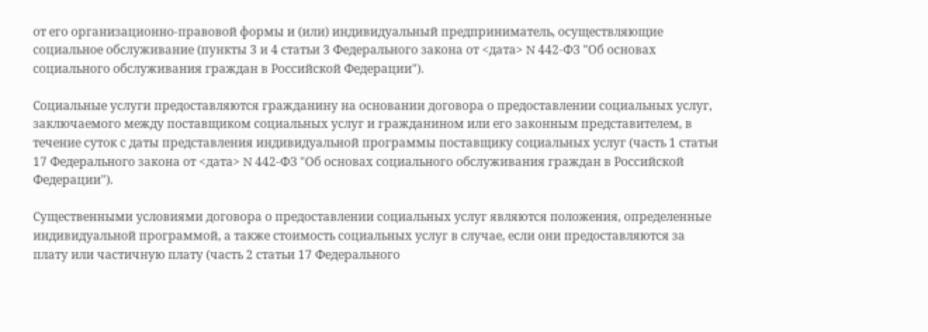от его организационно-правовой формы и (или) индивидуальный предприниматель, осуществляющие социальное обслуживание (пункты 3 и 4 статьи 3 Федерального закона от <дата> N 442-ФЗ "Об основах социального обслуживания граждан в Российской Федерации").

Социальные услуги предоставляются гражданину на основании договора о предоставлении социальных услуг, заключаемого между поставщиком социальных услуг и гражданином или его законным представителем, в течение суток с даты представления индивидуальной программы поставщику социальных услуг (часть 1 статьи 17 Федерального закона от <дата> N 442-ФЗ "Об основах социального обслуживания граждан в Российской Федерации").

Существенными условиями договора о предоставлении социальных услуг являются положения, определенные индивидуальной программой, а также стоимость социальных услуг в случае, если они предоставляются за плату или частичную плату (часть 2 статьи 17 Федерального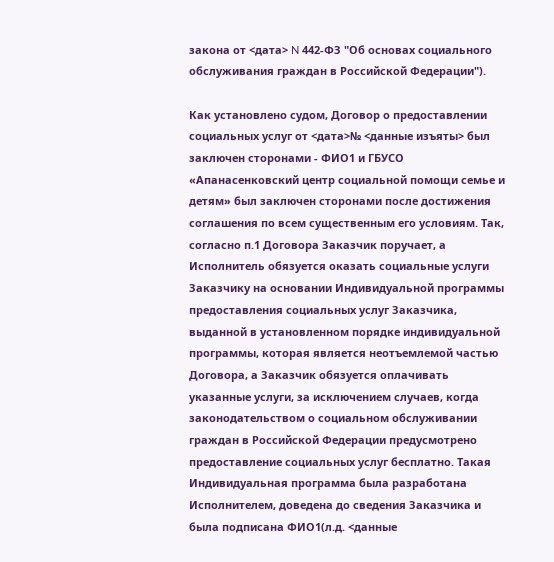закона от <дата> N 442-ФЗ "Об основах социального обслуживания граждан в Российской Федерации").

Как установлено судом, Договор о предоставлении социальных услуг от <дата>№ <данные изъяты> был заключен сторонами - ФИО1 и ГБУСО «Апанасенковский центр социальной помощи семье и детям» был заключен сторонами после достижения соглашения по всем существенным его условиям. Так, согласно п.1 Договора Заказчик поручает, а Исполнитель обязуется оказать социальные услуги Заказчику на основании Индивидуальной программы предоставления социальных услуг Заказчика, выданной в установленном порядке индивидуальной программы, которая является неотъемлемой частью Договора, а Заказчик обязуется оплачивать указанные услуги, за исключением случаев, когда законодательством о социальном обслуживании граждан в Российской Федерации предусмотрено предоставление социальных услуг бесплатно. Такая Индивидуальная программа была разработана Исполнителем, доведена до сведения Заказчика и была подписана ФИО1(л.д. <данные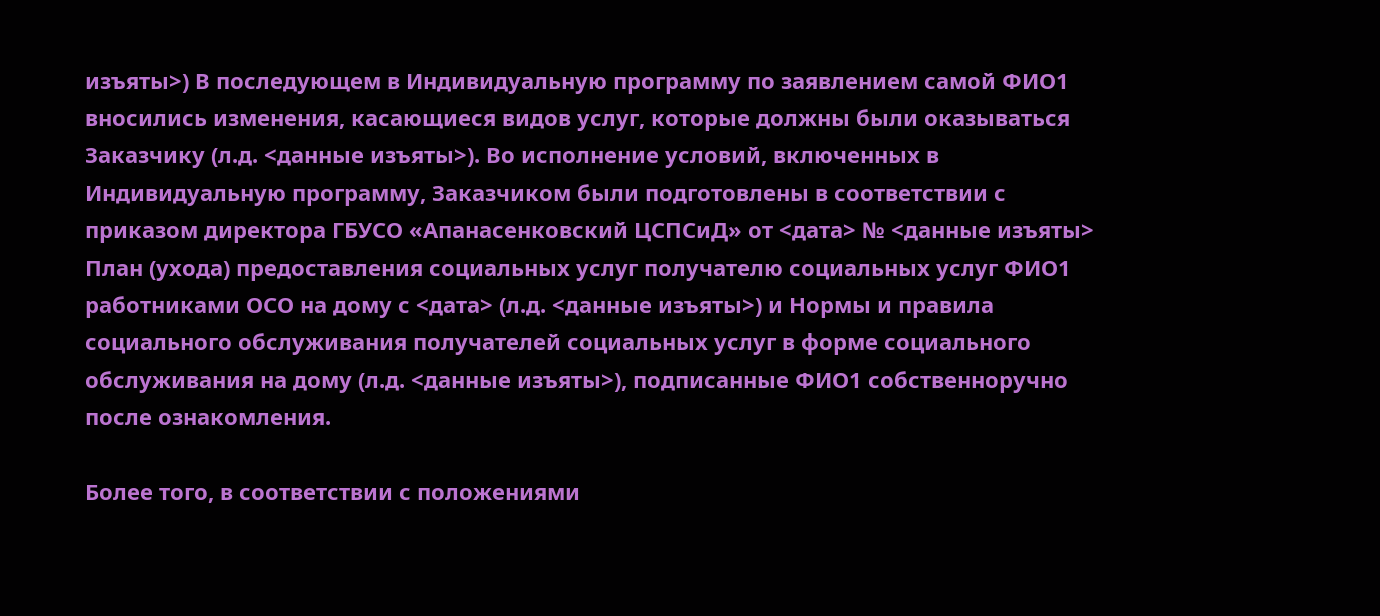изъяты>) В последующем в Индивидуальную программу по заявлением самой ФИО1 вносились изменения, касающиеся видов услуг, которые должны были оказываться Заказчику (л.д. <данные изъяты>). Во исполнение условий, включенных в Индивидуальную программу, Заказчиком были подготовлены в соответствии с приказом директора ГБУСО «Апанасенковский ЦСПСиД» от <дата> № <данные изъяты> План (ухода) предоставления социальных услуг получателю социальных услуг ФИО1 работниками ОСО на дому с <дата> (л.д. <данные изъяты>) и Нормы и правила социального обслуживания получателей социальных услуг в форме социального обслуживания на дому (л.д. <данные изъяты>), подписанные ФИО1 собственноручно после ознакомления.

Более того, в соответствии с положениями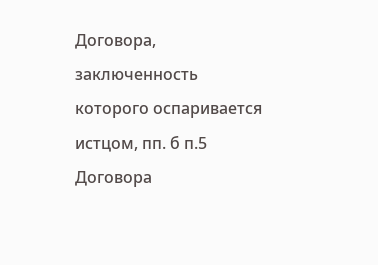Договора, заключенность которого оспаривается истцом, пп. б п.5 Договора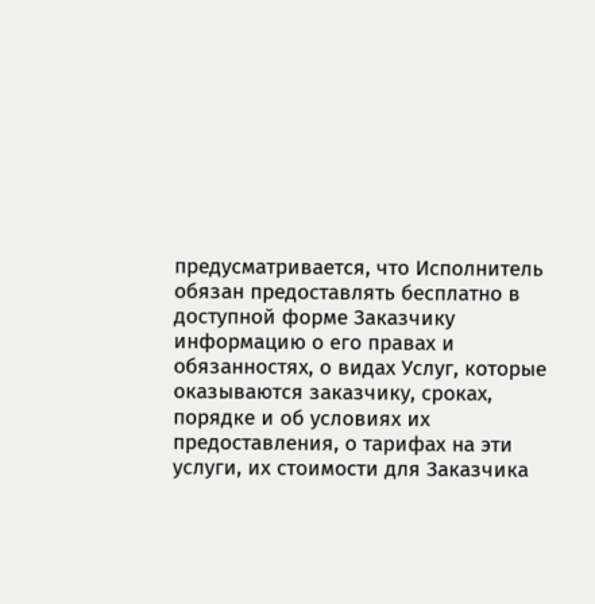предусматривается, что Исполнитель обязан предоставлять бесплатно в доступной форме Заказчику информацию о его правах и обязанностях, о видах Услуг, которые оказываются заказчику, сроках, порядке и об условиях их предоставления, о тарифах на эти услуги, их стоимости для Заказчика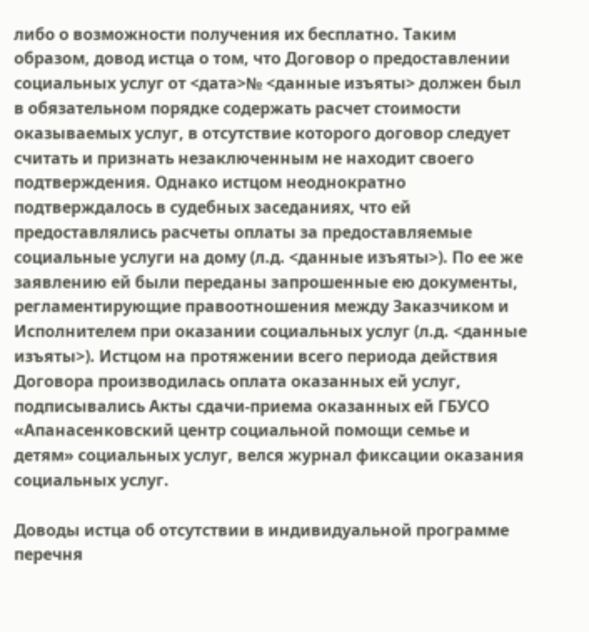либо о возможности получения их бесплатно. Таким образом, довод истца о том, что Договор о предоставлении социальных услуг от <дата>№ <данные изъяты> должен был в обязательном порядке содержать расчет стоимости оказываемых услуг, в отсутствие которого договор следует считать и признать незаключенным не находит своего подтверждения. Однако истцом неоднократно подтверждалось в судебных заседаниях, что ей предоставлялись расчеты оплаты за предоставляемые социальные услуги на дому (л.д. <данные изъяты>). По ее же заявлению ей были переданы запрошенные ею документы, регламентирующие правоотношения между Заказчиком и Исполнителем при оказании социальных услуг (л.д. <данные изъяты>). Истцом на протяжении всего периода действия Договора производилась оплата оказанных ей услуг, подписывались Акты сдачи-приема оказанных ей ГБУСО «Апанасенковский центр социальной помощи семье и детям» социальных услуг, велся журнал фиксации оказания социальных услуг.

Доводы истца об отсутствии в индивидуальной программе перечня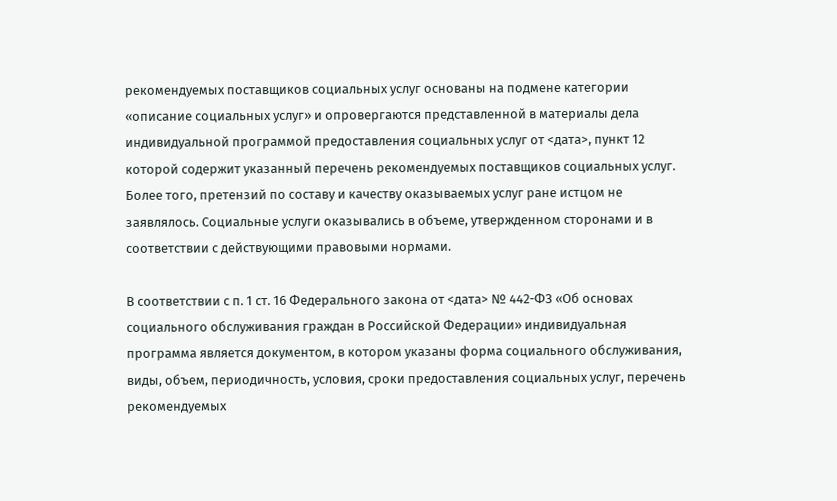рекомендуемых поставщиков социальных услуг основаны на подмене категории «описание социальных услуг» и опровергаются представленной в материалы дела индивидуальной программой предоставления социальных услуг от <дата>, пункт 12 которой содержит указанный перечень рекомендуемых поставщиков социальных услуг. Более того, претензий по составу и качеству оказываемых услуг ране истцом не заявлялось. Социальные услуги оказывались в объеме, утвержденном сторонами и в соответствии с действующими правовыми нормами.

В соответствии с п. 1 ст. 16 Федерального закона от <дата> № 442-ФЗ «Об основах социального обслуживания граждан в Российской Федерации» индивидуальная программа является документом, в котором указаны форма социального обслуживания, виды, объем, периодичность, условия, сроки предоставления социальных услуг, перечень рекомендуемых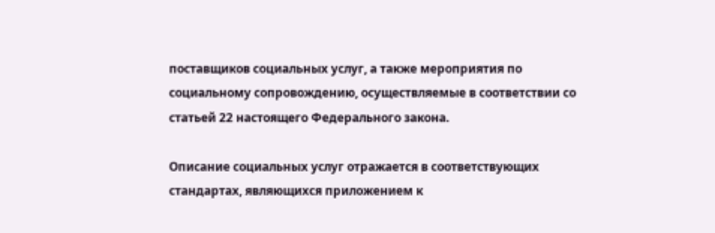поставщиков социальных услуг, а также мероприятия по социальному сопровождению, осуществляемые в соответствии со статьей 22 настоящего Федерального закона.

Описание социальных услуг отражается в соответствующих стандартах, являющихся приложением к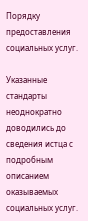Порядку предоставления социальных услуг.

Указанные стандарты неоднократно доводились до сведения истца с подробным описанием оказываемых социальных услуг.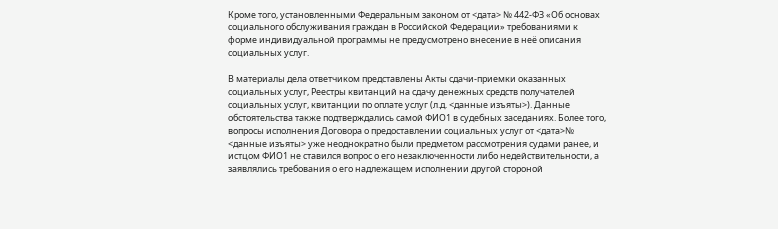Кроме того, установленными Федеральным законом от <дата> № 442-ФЗ «Об основах социального обслуживания граждан в Российской Федерации» требованиями к форме индивидуальной программы не предусмотрено внесение в неё описания социальных услуг.

В материалы дела ответчиком представлены Акты сдачи-приемки оказанных социальных услуг, Реестры квитанций на сдачу денежных средств получателей социальных услуг, квитанции по оплате услуг (л.д. <данные изъяты>). Данные обстоятельства также подтверждались самой ФИО1 в судебных заседаниях. Более того, вопросы исполнения Договора о предоставлении социальных услуг от <дата>№ <данные изъяты> уже неоднократно были предметом рассмотрения судами ранее, и истцом ФИО1 не ставился вопрос о его незаключенности либо недействительности, а заявлялись требования о его надлежащем исполнении другой стороной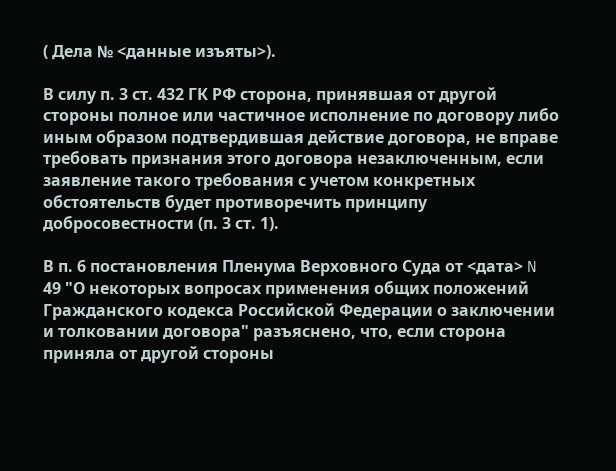( Дела № <данные изъяты>).

В силу п. 3 ст. 432 ГК РФ сторона, принявшая от другой стороны полное или частичное исполнение по договору либо иным образом подтвердившая действие договора, не вправе требовать признания этого договора незаключенным, если заявление такого требования с учетом конкретных обстоятельств будет противоречить принципу добросовестности (п. 3 ст. 1).

В п. 6 постановления Пленума Верховного Суда от <дата> N 49 "О некоторых вопросах применения общих положений Гражданского кодекса Российской Федерации о заключении и толковании договора" разъяснено, что, если сторона приняла от другой стороны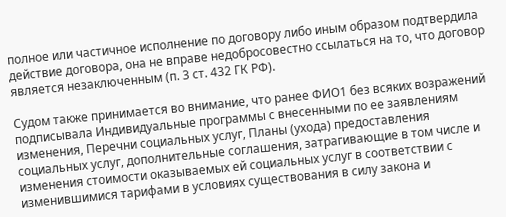полное или частичное исполнение по договору либо иным образом подтвердила действие договора, она не вправе недобросовестно ссылаться на то, что договор является незаключенным (п. 3 ст. 432 ГК РФ).

Судом также принимается во внимание, что ранее ФИО1 без всяких возражений подписывала Индивидуальные программы с внесенными по ее заявлениям изменения, Перечни социальных услуг, Планы (ухода) предоставления социальных услуг, дополнительные соглашения, затрагивающие в том числе и изменения стоимости оказываемых ей социальных услуг в соответствии с изменившимися тарифами в условиях существования в силу закона и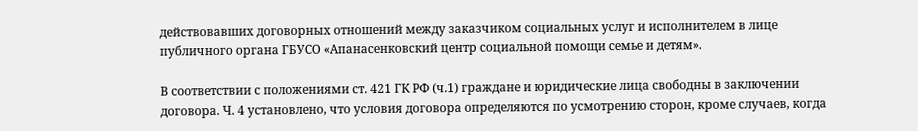действовавших договорных отношений между заказчиком социальных услуг и исполнителем в лице публичного органа ГБУСО «Апанасенковский центр социальной помощи семье и детям».

В соответствии с положениями ст. 421 ГК РФ (ч.1) граждане и юридические лица свободны в заключении договора. Ч. 4 установлено, что условия договора определяются по усмотрению сторон, кроме случаев, когда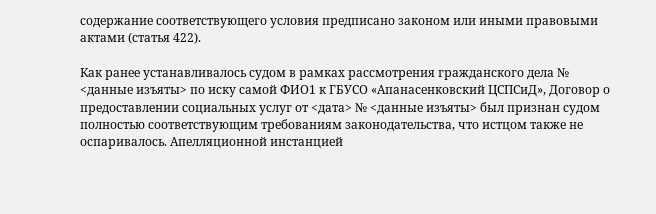содержание соответствующего условия предписано законом или иными правовыми актами (статья 422).

Как ранее устанавливалось судом в рамках рассмотрения гражданского дела № <данные изъяты> по иску самой ФИО1 к ГБУСО «Апанасенковский ЦСПСиД», Договор о предоставлении социальных услуг от <дата> № <данные изъяты> был признан судом полностью соответствующим требованиям законодательства, что истцом также не оспаривалось. Апелляционной инстанцией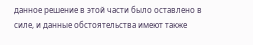данное решение в этой части было оставлено в силе, и данные обстоятельства имеют также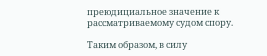преюдициальное значение к рассматриваемому судом спору.

Таким образом, в силу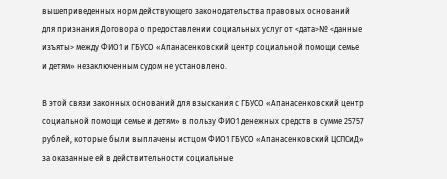вышеприведенных норм действующего законодательства правовых оснований для признания Договора о предоставлении социальных услуг от <дата>№ <данные изъяты> между ФИО1 и ГБУСО «Апанасенковский центр социальной помощи семье и детям» незаключенным судом не установлено.

В этой связи законных оснований для взыскания с ГБУСО «Апанасенковский центр социальной помощи семье и детям» в пользу ФИО1 денежных средств в сумме 25757 рублей, которые были выплачены истцом ФИО1 ГБУСО «Апанасенковский ЦСПСиД» за оказанные ей в действительности социальные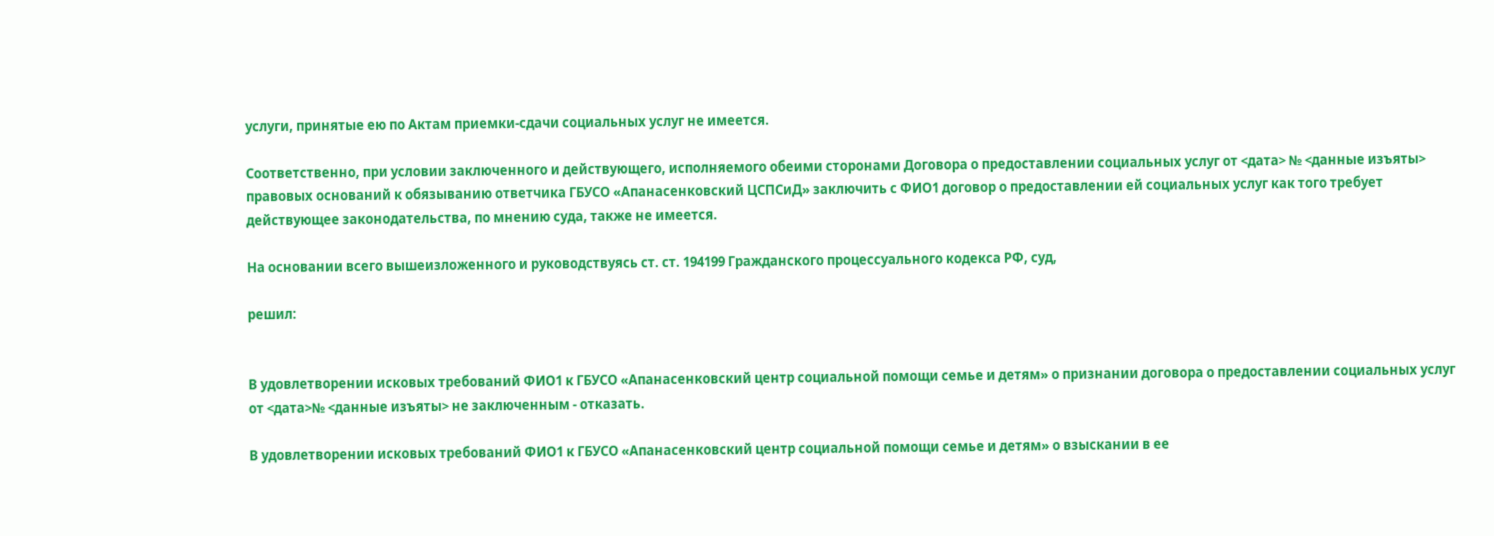услуги, принятые ею по Актам приемки-сдачи социальных услуг не имеется.

Соответственно, при условии заключенного и действующего, исполняемого обеими сторонами Договора о предоставлении социальных услуг от <дата> № <данные изъяты> правовых оснований к обязыванию ответчика ГБУСО «Апанасенковский ЦСПСиД» заключить с ФИО1 договор о предоставлении ей социальных услуг как того требует действующее законодательства, по мнению суда, также не имеется.

На основании всего вышеизложенного и руководствуясь ст. ст. 194199 Гражданского процессуального кодекса РФ, суд,

решил:


В удовлетворении исковых требований ФИО1 к ГБУСО «Апанасенковский центр социальной помощи семье и детям» о признании договора о предоставлении социальных услуг от <дата>№ <данные изъяты> не заключенным - отказать.

В удовлетворении исковых требований ФИО1 к ГБУСО «Апанасенковский центр социальной помощи семье и детям» о взыскании в ее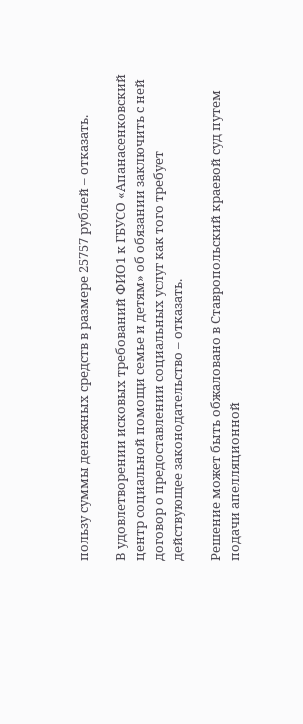пользу суммы денежных средств в размере 25757 рублей – отказать.

В удовлетворении исковых требований ФИО1 к ГБУСО «Апанасенковский центр социальной помощи семье и детям» об обязании заключить с ней договор о предоставлении социальных услуг как того требует действующее законодательство – отказать.

Решение может быть обжаловано в Ставропольский краевой суд путем подачи апелляционной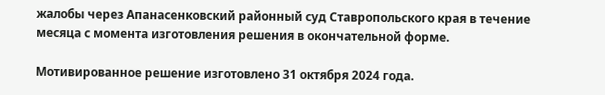жалобы через Апанасенковский районный суд Ставропольского края в течение месяца с момента изготовления решения в окончательной форме.

Мотивированное решение изготовлено 31 октября 2024 года.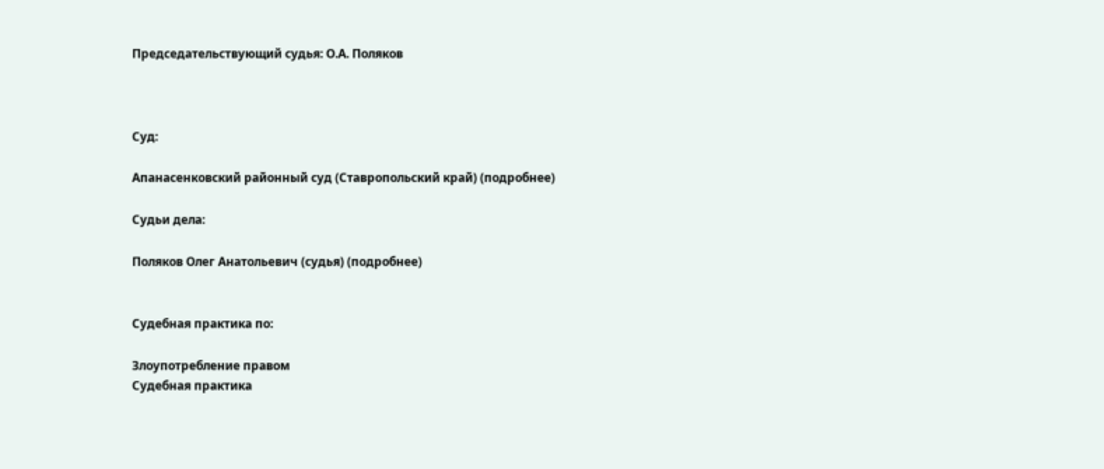Председательствующий судья: О.А. Поляков



Суд:

Апанасенковский районный суд (Ставропольский край) (подробнее)

Судьи дела:

Поляков Олег Анатольевич (судья) (подробнее)


Судебная практика по:

Злоупотребление правом
Судебная практика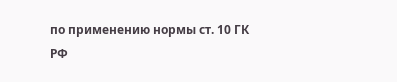по применению нормы ст. 10 ГК РФ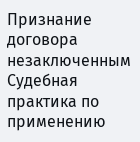Признание договора незаключенным
Судебная практика по применению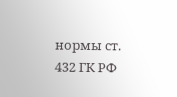нормы ст. 432 ГК РФ